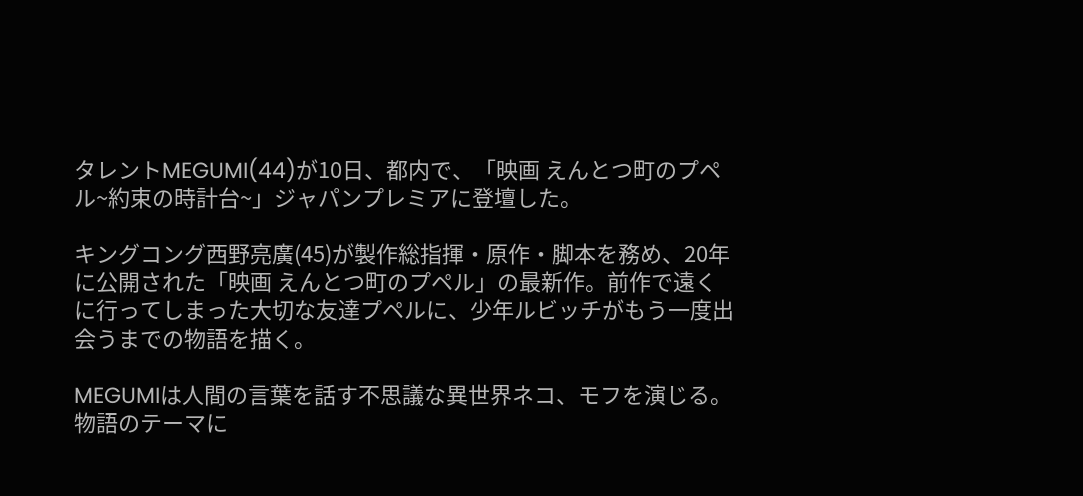タレントMEGUMI(44)が10日、都内で、「映画 えんとつ町のプペル~約束の時計台~」ジャパンプレミアに登壇した。

キングコング西野亮廣(45)が製作総指揮・原作・脚本を務め、20年に公開された「映画 えんとつ町のプペル」の最新作。前作で遠くに行ってしまった大切な友達プペルに、少年ルビッチがもう一度出会うまでの物語を描く。

MEGUMIは人間の言葉を話す不思議な異世界ネコ、モフを演じる。物語のテーマに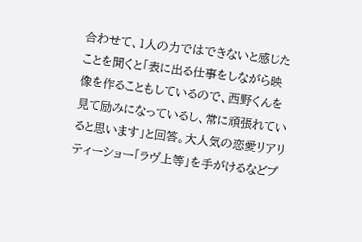合わせて、1人の力ではできないと感じたことを聞くと「表に出る仕事をしながら映像を作ることもしているので、西野くんを見て励みになっているし、常に頑張れていると思います」と回答。大人気の恋愛リアリティーショー「ラヴ上等」を手がけるなどプ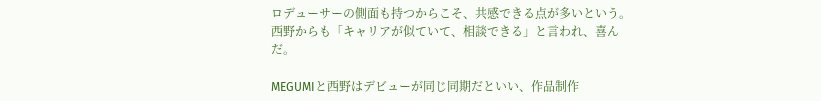ロデューサーの側面も持つからこそ、共感できる点が多いという。西野からも「キャリアが似ていて、相談できる」と言われ、喜んだ。

MEGUMIと西野はデビューが同じ同期だといい、作品制作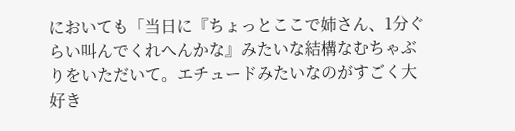においても「当日に『ちょっとここで姉さん、1分ぐらい叫んでくれへんかな』みたいな結構なむちゃぶりをいただいて。エチュードみたいなのがすごく大好き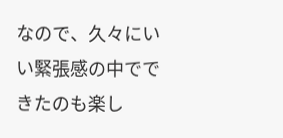なので、久々にいい緊張感の中でできたのも楽し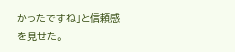かったですね」と信頼感を見せた。